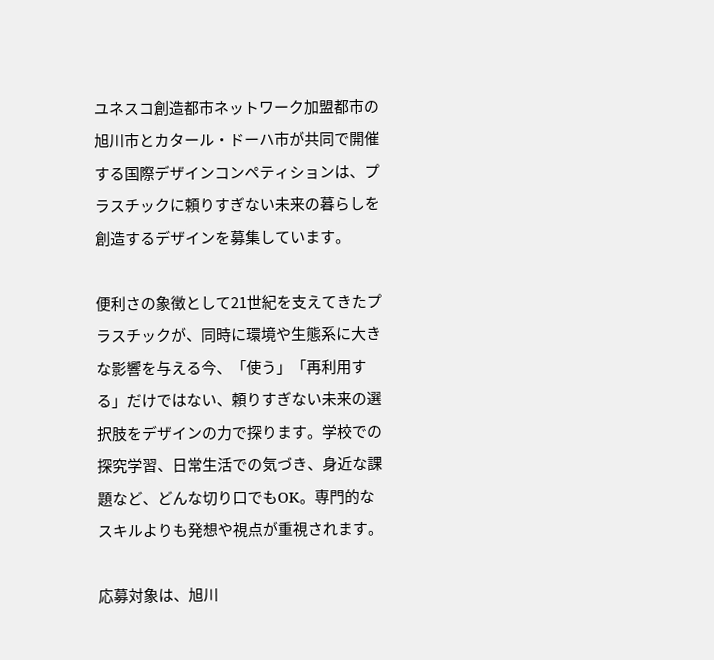ユネスコ創造都市ネットワーク加盟都市の旭川市とカタール・ドーハ市が共同で開催する国際デザインコンペティションは、プラスチックに頼りすぎない未来の暮らしを創造するデザインを募集しています。

便利さの象徴として21世紀を支えてきたプラスチックが、同時に環境や生態系に大きな影響を与える今、「使う」「再利用する」だけではない、頼りすぎない未来の選択肢をデザインの力で探ります。学校での探究学習、日常生活での気づき、身近な課題など、どんな切り口でもOK。専門的なスキルよりも発想や視点が重視されます。

応募対象は、旭川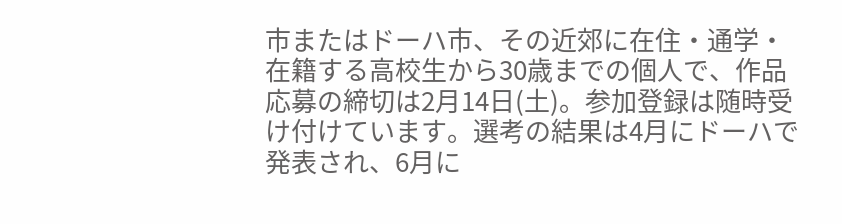市またはドーハ市、その近郊に在住・通学・在籍する高校生から30歳までの個人で、作品応募の締切は2月14日(土)。参加登録は随時受け付けています。選考の結果は4月にドーハで発表され、6月に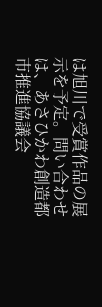は旭川で受賞作品の展示を予定。問い合わせは、あさひかわ創造都市推進協議会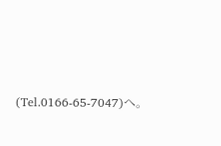(Tel.0166-65-7047)へ。